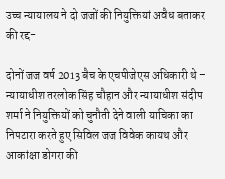उच्च न्यायालय ने दो जजों की नियुक्तियां अवैध बताकर की रद्द-

दोनों जज वर्ष 2013 बैच के एचपीजेएस अधिकारी थे – न्यायाधीश तरलोक सिंह चौहान और न्यायाधीश संदीप शर्मा ने नियुक्तियों को चुनौती देने वाली याचिका का निपटारा करते हुए सिविल जज विवेक कायथ और आकांक्षा डोगरा की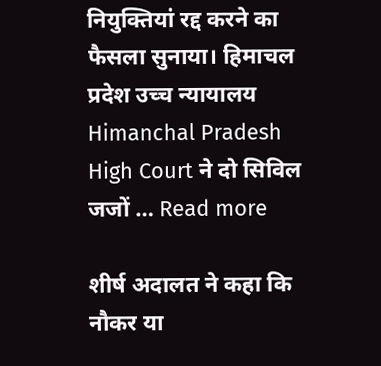नियुक्तियां रद्द करने का फैसला सुनाया। हिमाचल प्रदेश उच्च न्यायालय Himanchal Pradesh High Court ने दो सिविल जजों … Read more

शीर्ष अदालत ने कहा कि नौकर या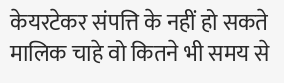केयरटेकर संपत्ति के नहीं हो सकते मालिक चाहे वो कितने भी समय से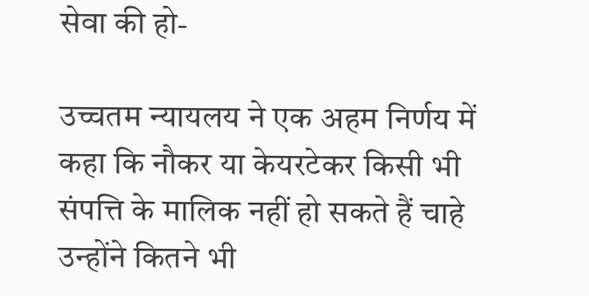सेवा की हो-

उच्चतम न्यायलय ने एक अहम निर्णय में कहा कि नौकर या केयरटेकर किसी भी संपत्ति के मालिक नहीं हो सकते हैं चाहे उन्होंने कितने भी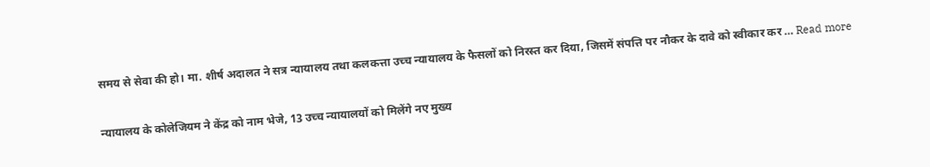समय से सेवा की हो। मा. शीर्ष अदालत ने सत्र न्यायालय तथा कलकत्ता उच्च न्यायालय के फैसलों को निरस्त कर दिया, जिसमें संपत्ति पर नौकर के दावे को स्वीकार कर … Read more

न्यायालय के कोलेजियम ने केंद्र को नाम भेजे, 13 उच्च न्यायालयों को मिलेंगे नए मुख्य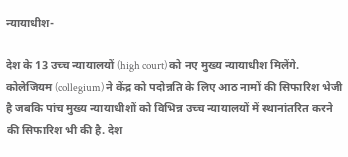न्यायाधीश-

देश के 13 उच्च न्यायालयों (high court) को नए मुख्य न्यायाधीश मिलेंगे. कोलेजियम (collegium) ने केंद्र को पदोन्नति के लिए आठ नामों की सिफारिश भेजी है जबकि पांच मुख्य न्यायाधीशों को विभिन्न उच्च न्यायालयों में स्थानांतरित करने की सिफारिश भी की है. देश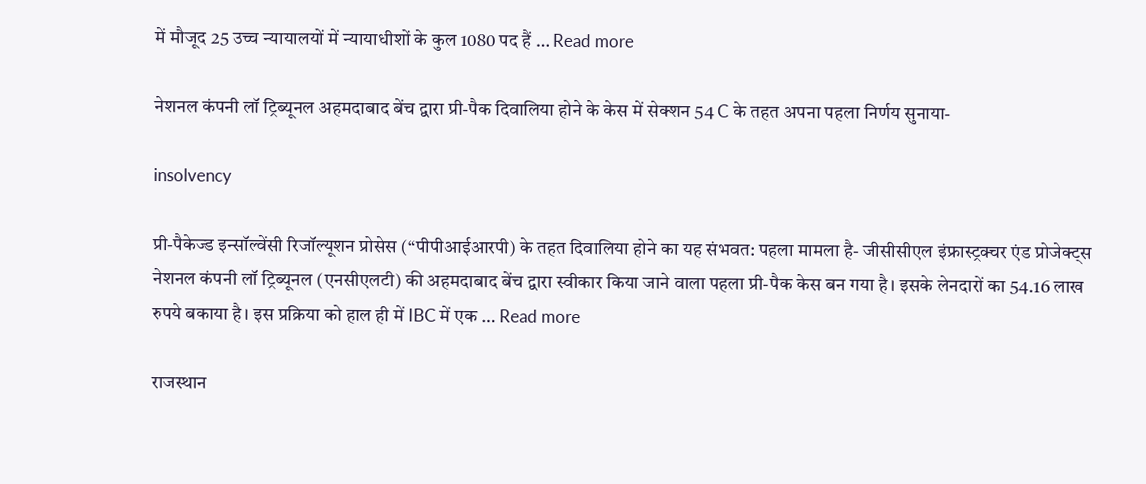में मौजूद 25 उच्च न्यायालयों में न्यायाधीशों के कुल 1080 पद हैं … Read more

नेशनल कंपनी लॉ ट्रिब्यूनल अहमदाबाद बेंच द्वारा प्री-पैक दिवालिया होने के केस में सेक्शन 54 C के तहत अपना पहला निर्णय सुनाया-

insolvency

प्री-पैकेज्ड इन्सॉल्वेंसी रिजॉल्यूशन प्रोसेस (“पीपीआईआरपी) के तहत दिवालिया होने का यह संभवत: पहला मामला है- जीसीसीएल इंफ्रास्ट्रक्चर एंड प्रोजेक्ट्स नेशनल कंपनी लॉ ट्रिब्यूनल (एनसीएलटी) की अहमदाबाद बेंच द्वारा स्वीकार किया जाने वाला पहला प्री-पैक केस बन गया है। इसके लेनदारों का 54.16 लाख रुपये बकाया है। इस प्रक्रिया को हाल ही में IBC में एक … Read more

राजस्थान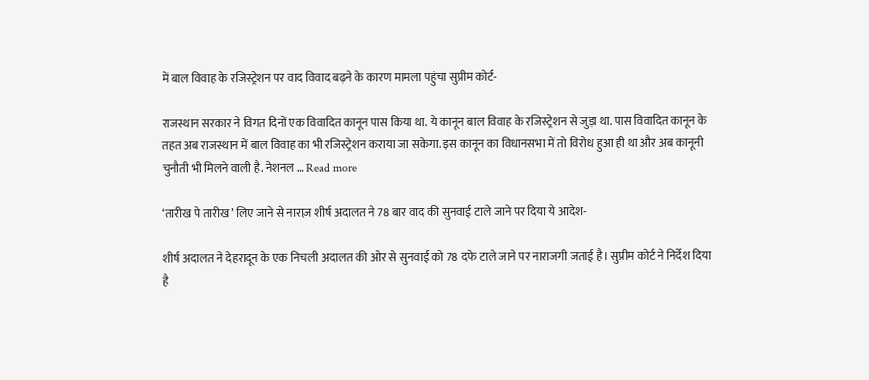में बाल विवाह के रजिस्ट्रेशन पर वाद विवाद बढ़ने के कारण मामला पहुंचा सुप्रीम कोर्ट-

राजस्थान सरकार ने विगत दिनों एक विवादित कानून पास किया था. ये कानून बाल विवाह के रजिस्ट्रेशन से जुड़ा था. पास विवादित कानून के तहत अब राजस्थान में बाल विवाह का भी रजिस्ट्रेशन कराया जा सकेगा. इस कानून का विधानसभा में तो विरोध हुआ ही था और अब कानूनी चुनौती भी मिलने वाली है. नेशनल … Read more

‘तारीख पे तारीख’ लिए जाने से नाराज़ शीर्ष अदालत ने 78 बार वाद की सुनवाई टाले जाने पर दिया ये आदेश-

शीर्ष अदालत ने देहरादून के एक निचली अदालत की ओर से सुनवाई को 78 दफे टाले जाने पर नाराजगी जताई है। सुप्रीम कोर्ट ने निर्देश दिया है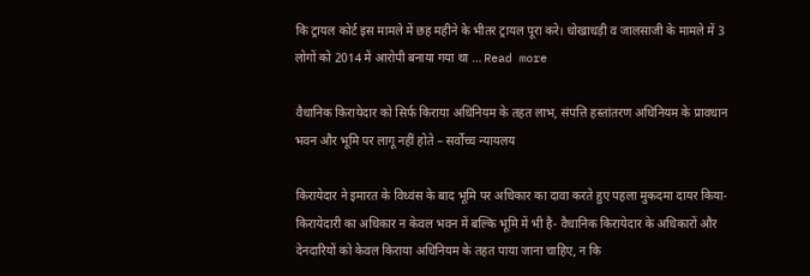कि ट्रायल कोर्ट इस मामले में छह महीने के भीतर ट्रायल पूरा करे। धोखाधड़ी व जालसाजी के मामले में 3 लोगों को 2014 में आरोपी बनाया गया था … Read more

वैधानिक किरायेदार को सिर्फ किराया अधिनियम के तहत लाभ, संपत्ति हस्तांतरण अधिनियम के प्रावधान भवन और भूमि पर लागू नहीं होते – सर्वोच्च न्यायलय

किरायेदार ने इमारत के विध्वंस के बाद भूमि पर अधिकार का दावा करते हुए पहला मुकदमा दायर किया- किरायेदारी का अधिकार न केवल भवन में बल्कि भूमि में भी है- वैधानिक किरायेदार के अधिकारों और देनदारियों को केवल किराया अधिनियम के तहत पाया जाना चाहिए, न कि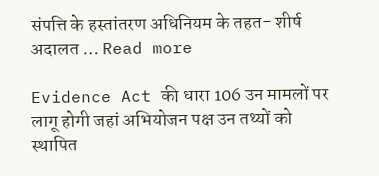संपत्ति के हस्तांतरण अधिनियम के तहत- शीर्ष अदालत … Read more

Evidence Act की धारा 106 उन मामलों पर लागू होगी जहां अभियोजन पक्ष उन तथ्यों को स्थापित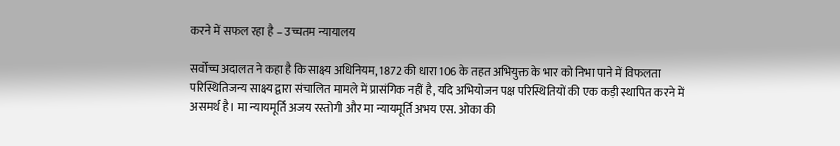करने में सफल रहा है – उच्चतम न्यायालय

सर्वोच्च अदालत ने कहा है कि साक्ष्य अधिनियम, 1872 की धारा 106 के तहत अभियुक्त के भार को निभा पाने में विफलता परिस्थितिजन्य साक्ष्य द्वारा संचालित मामले में प्रासंगिक नहीं है, यदि अभियोजन पक्ष परिस्थितियों की एक कड़ी स्थापित करने में असमर्थ है। मा न्यायमूर्ति अजय रस्तोगी और मा न्यायमूर्ति अभय एस. ओका की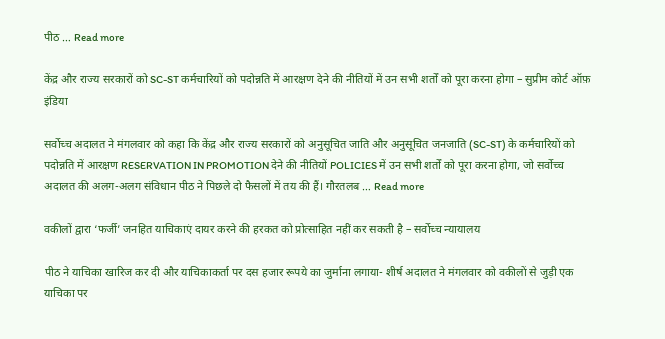पीठ … Read more

केंद्र और राज्य सरकारों को SC-ST कर्मचारियों को पदोन्नति में आरक्षण देने की नीतियों में उन सभी शर्तों को पूरा करना होगा – सुप्रीम कोर्ट ऑफ़ इंडिया

सर्वोच्च अदालत ने मंगलवार को कहा कि केंद्र और राज्य सरकारों को अनुसूचित जाति और अनुसूचित जनजाति (SC-ST) के कर्मचारियों को पदोन्नति में आरक्षण RESERVATION IN PROMOTION देने की नीतियों POLICIES में उन सभी शर्तों को पूरा करना होगा, जो सर्वोच्च अदालत की अलग-अलग संविधान पीठ ने पिछले दो फैसलों में तय की हैं। गौरतलब … Read more

वकीलों द्वारा ‘फर्जी’ जनहित याचिकाएं दायर करने की हरकत को प्रोत्साहित नहीं कर सकती है – सर्वोच्च न्यायालय

पीठ ने याचिका खारिज कर दी और याचिकाकर्ता पर दस हजार रूपये का जुर्माना लगाया- शीर्ष अदालत ने मंगलवार को वकीलों से जुड़ी एक याचिका पर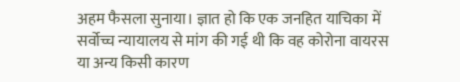अहम फैसला सुनाया। ज्ञात हो कि एक जनहित याचिका में सर्वोच्च न्यायालय से मांग की गई थी कि वह कोरोना वायरस या अन्य किसी कारण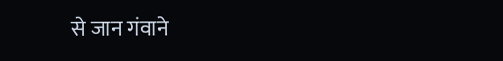से जान गंवाने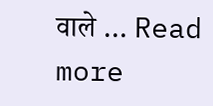वाले … Read more